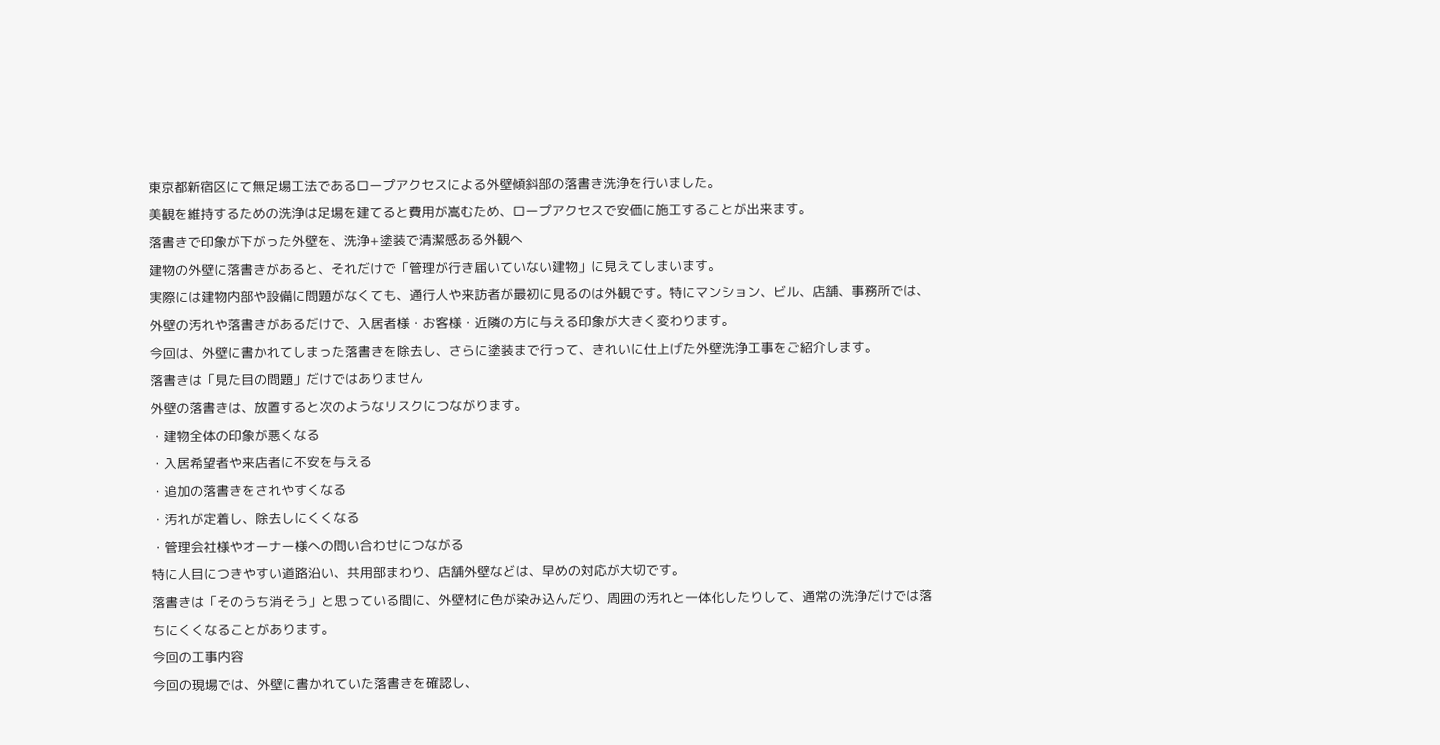東京都新宿区にて無足場工法であるロープアクセスによる外壁傾斜部の落書き洗浄を行いました。
美観を維持するための洗浄は足場を建てると費用が嵩むため、ロープアクセスで安価に施工することが出来ます。
落書きで印象が下がった外壁を、洗浄+塗装で清潔感ある外観へ
建物の外壁に落書きがあると、それだけで「管理が行き届いていない建物」に見えてしまいます。
実際には建物内部や設備に問題がなくても、通行人や来訪者が最初に見るのは外観です。特にマンション、ビル、店舗、事務所では、外壁の汚れや落書きがあるだけで、入居者様・お客様・近隣の方に与える印象が大きく変わります。
今回は、外壁に書かれてしまった落書きを除去し、さらに塗装まで行って、きれいに仕上げた外壁洗浄工事をご紹介します。
落書きは「見た目の問題」だけではありません
外壁の落書きは、放置すると次のようなリスクにつながります。
・建物全体の印象が悪くなる
・入居希望者や来店者に不安を与える
・追加の落書きをされやすくなる
・汚れが定着し、除去しにくくなる
・管理会社様やオーナー様への問い合わせにつながる
特に人目につきやすい道路沿い、共用部まわり、店舗外壁などは、早めの対応が大切です。
落書きは「そのうち消そう」と思っている間に、外壁材に色が染み込んだり、周囲の汚れと一体化したりして、通常の洗浄だけでは落ちにくくなることがあります。
今回の工事内容
今回の現場では、外壁に書かれていた落書きを確認し、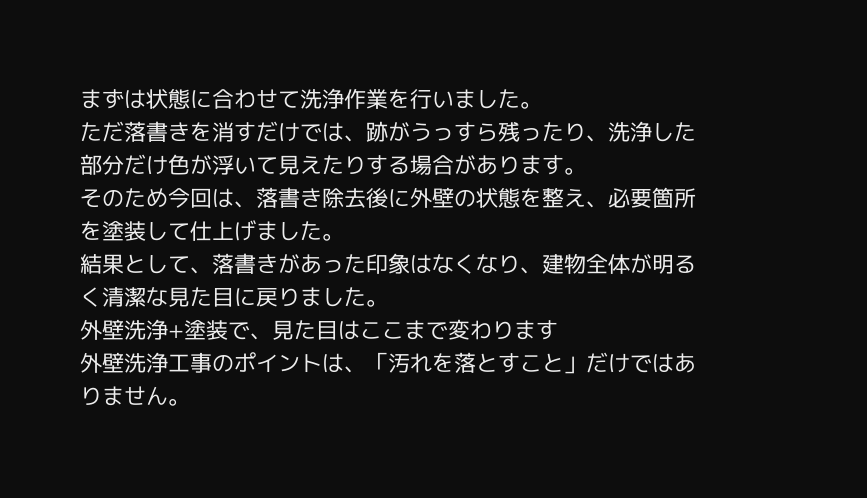まずは状態に合わせて洗浄作業を行いました。
ただ落書きを消すだけでは、跡がうっすら残ったり、洗浄した部分だけ色が浮いて見えたりする場合があります。
そのため今回は、落書き除去後に外壁の状態を整え、必要箇所を塗装して仕上げました。
結果として、落書きがあった印象はなくなり、建物全体が明るく清潔な見た目に戻りました。
外壁洗浄+塗装で、見た目はここまで変わります
外壁洗浄工事のポイントは、「汚れを落とすこと」だけではありません。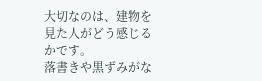大切なのは、建物を見た人がどう感じるかです。
落書きや黒ずみがな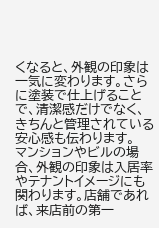くなると、外観の印象は一気に変わります。さらに塗装で仕上げることで、清潔感だけでなく、きちんと管理されている安心感も伝わります。
マンションやビルの場合、外観の印象は入居率やテナントイメージにも関わります。店舗であれば、来店前の第一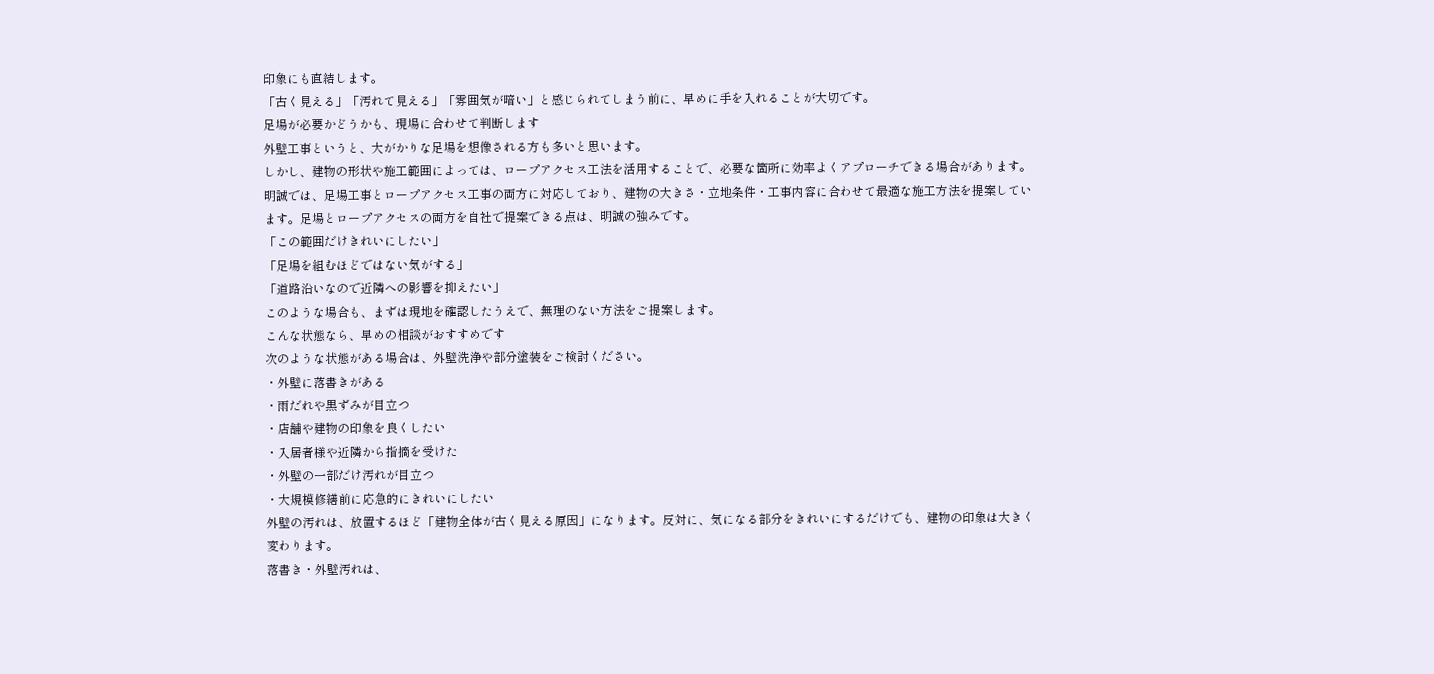印象にも直結します。
「古く見える」「汚れて見える」「雰囲気が暗い」と感じられてしまう前に、早めに手を入れることが大切です。
足場が必要かどうかも、現場に合わせて判断します
外壁工事というと、大がかりな足場を想像される方も多いと思います。
しかし、建物の形状や施工範囲によっては、ロープアクセス工法を活用することで、必要な箇所に効率よくアプローチできる場合があります。
明誠では、足場工事とロープアクセス工事の両方に対応しており、建物の大きさ・立地条件・工事内容に合わせて最適な施工方法を提案しています。足場とロープアクセスの両方を自社で提案できる点は、明誠の強みです。
「この範囲だけきれいにしたい」
「足場を組むほどではない気がする」
「道路沿いなので近隣への影響を抑えたい」
このような場合も、まずは現地を確認したうえで、無理のない方法をご提案します。
こんな状態なら、早めの相談がおすすめです
次のような状態がある場合は、外壁洗浄や部分塗装をご検討ください。
・外壁に落書きがある
・雨だれや黒ずみが目立つ
・店舗や建物の印象を良くしたい
・入居者様や近隣から指摘を受けた
・外壁の一部だけ汚れが目立つ
・大規模修繕前に応急的にきれいにしたい
外壁の汚れは、放置するほど「建物全体が古く見える原因」になります。反対に、気になる部分をきれいにするだけでも、建物の印象は大きく変わります。
落書き・外壁汚れは、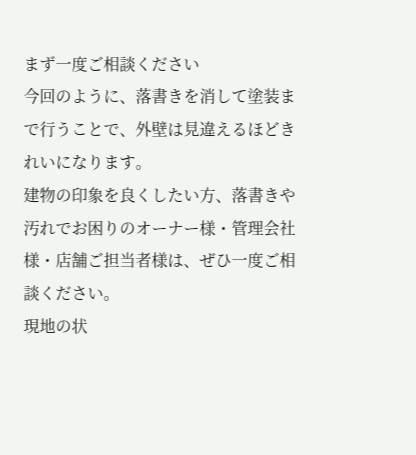まず一度ご相談ください
今回のように、落書きを消して塗装まで行うことで、外壁は見違えるほどきれいになります。
建物の印象を良くしたい方、落書きや汚れでお困りのオーナー様・管理会社様・店舗ご担当者様は、ぜひ一度ご相談ください。
現地の状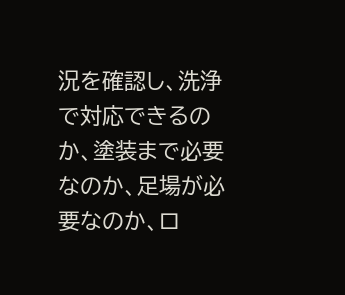況を確認し、洗浄で対応できるのか、塗装まで必要なのか、足場が必要なのか、ロ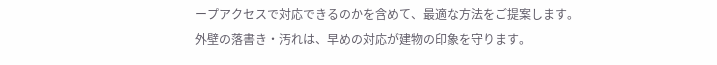ープアクセスで対応できるのかを含めて、最適な方法をご提案します。
外壁の落書き・汚れは、早めの対応が建物の印象を守ります。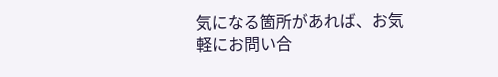気になる箇所があれば、お気軽にお問い合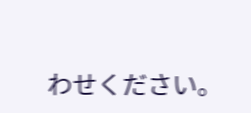わせください。